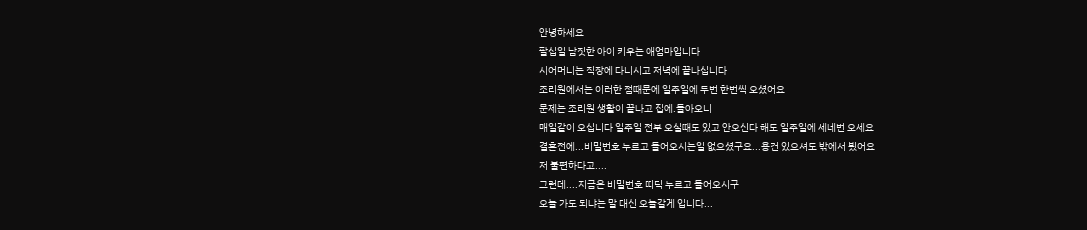안녕하세요
팔십일 남짓한 아이 키우는 애엄마입니다
시어머니는 직장에 다니시고 저녁에 끝나십니다
조리원에서는 이러한 점때문에 일주일에 두번 한번씩 오셨어요
문제는 조리원 생활이 끝나고 집에.돌아오니
매일같이 오십니다 일주일 전부 오실때도 있고 안오신다 해도 일주일에 세네번 오세요
결혼전에...비밀번호 누르고 들어오시는일 없으셨구요...용건 있으셔도 밖에서 뵜어요
저 불편하다고....
그런데....지금은 비밀번호 띠딕 누르고 들어오시구
오늘 가도 되냐는 말 대신 오늘갈게 입니다...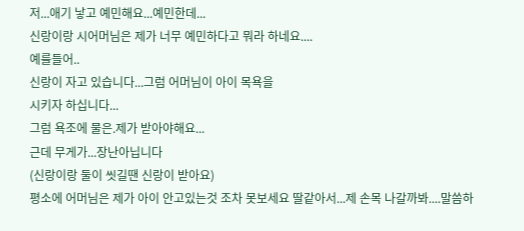저...애기 낳고 예민해요...예민한데...
신랑이랑 시어머님은 제가 너무 예민하다고 뭐라 하네요....
예를들어..
신랑이 자고 있습니다...그럼 어머님이 아이 목욕을
시키자 하십니다...
그럼 욕조에 물은.제가 받아야해요...
근데 무게가...장난아닙니다
(신랑이랑 둘이 씻길땐 신랑이 받아요)
평소에 어머님은 제가 아이 안고있는것 조차 못보세요 딸같아서...제 손목 나갈까봐....말씀하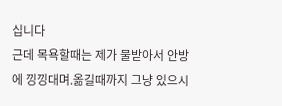십니다
근데 목욕할때는 제가 물받아서 안방에 낑낑대며.옮길때까지 그냥 있으시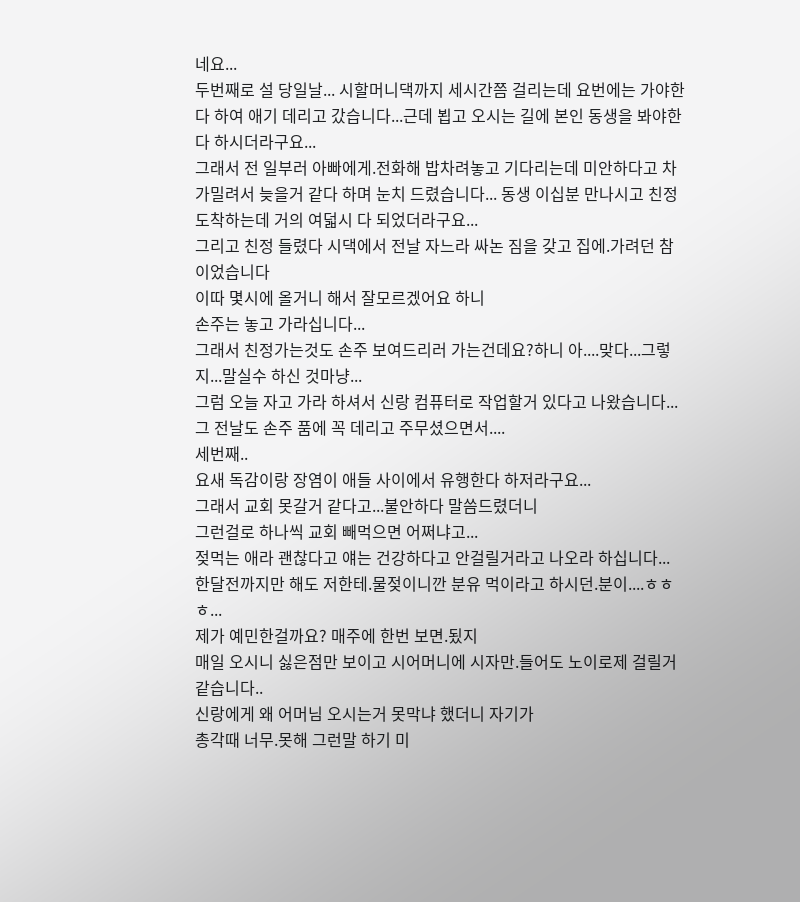네요...
두번째로 설 당일날... 시할머니댁까지 세시간쯤 걸리는데 요번에는 가야한다 하여 애기 데리고 갔습니다...근데 뵙고 오시는 길에 본인 동생을 봐야한다 하시더라구요...
그래서 전 일부러 아빠에게.전화해 밥차려놓고 기다리는데 미안하다고 차가밀려서 늦을거 같다 하며 눈치 드렸습니다... 동생 이십분 만나시고 친정 도착하는데 거의 여덟시 다 되었더라구요...
그리고 친정 들렸다 시댁에서 전날 자느라 싸논 짐을 갖고 집에.가려던 참이었습니다
이따 몇시에 올거니 해서 잘모르겠어요 하니
손주는 놓고 가라십니다...
그래서 친정가는것도 손주 보여드리러 가는건데요?하니 아....맞다...그렇지...말실수 하신 것마냥...
그럼 오늘 자고 가라 하셔서 신랑 컴퓨터로 작업할거 있다고 나왔습니다...
그 전날도 손주 품에 꼭 데리고 주무셨으면서....
세번째..
요새 독감이랑 장염이 애들 사이에서 유행한다 하저라구요...
그래서 교회 못갈거 같다고...불안하다 말씀드렸더니
그런걸로 하나씩 교회 빼먹으면 어쩌냐고...
젖먹는 애라 괜찮다고 얘는 건강하다고 안걸릴거라고 나오라 하십니다...
한달전까지만 해도 저한테.물젖이니깐 분유 먹이라고 하시던.분이....ㅎㅎㅎ...
제가 예민한걸까요? 매주에 한번 보면.됬지
매일 오시니 싫은점만 보이고 시어머니에 시자만.들어도 노이로제 걸릴거 같습니다..
신랑에게 왜 어머님 오시는거 못막냐 했더니 자기가
총각때 너무.못해 그런말 하기 미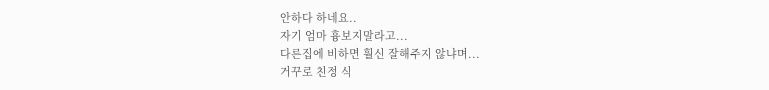안하다 하네요..
자기 엄마 흉보지말라고...
다른집에 비하면 훨신 잘해주지 않냐며...
거꾸로 친정 식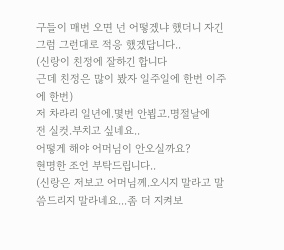구들이 매번 오면 넌 어떻겠냐 했더니 자긴 그럼 그런대로 적응 했겠답니다..
(신랑이 친정에 잘하긴 합니다
근데 친정은 많이 봤자 일주일에 한번 이주에 한번)
저 차라리 일년에.몇번 안뵙고.명절날에
전 실컷.부치고 싶네요..
어떻게 해야 어머님이 안오실까요?
현명한 조언 부탁드립니다..
(신랑은 저보고 어머님께.오시지 말라고 말씀드리지 말라네요...좀 더 지켜보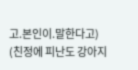고.본인이.말한다고)
(친정에 피난도 강아지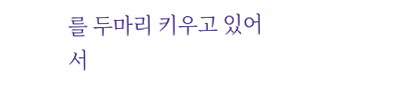를 두마리 키우고 있어서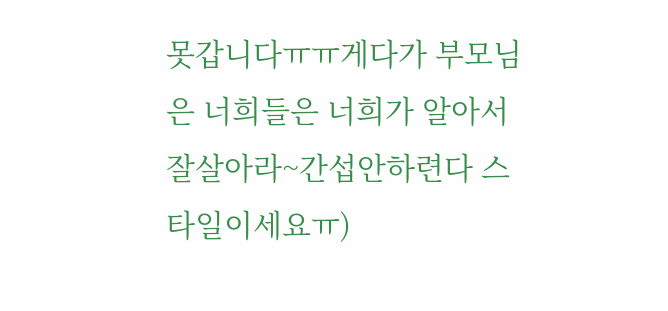못갑니다ㅠㅠ게다가 부모님은 너희들은 너희가 알아서 잘살아라~간섭안하련다 스타일이세요ㅠ)